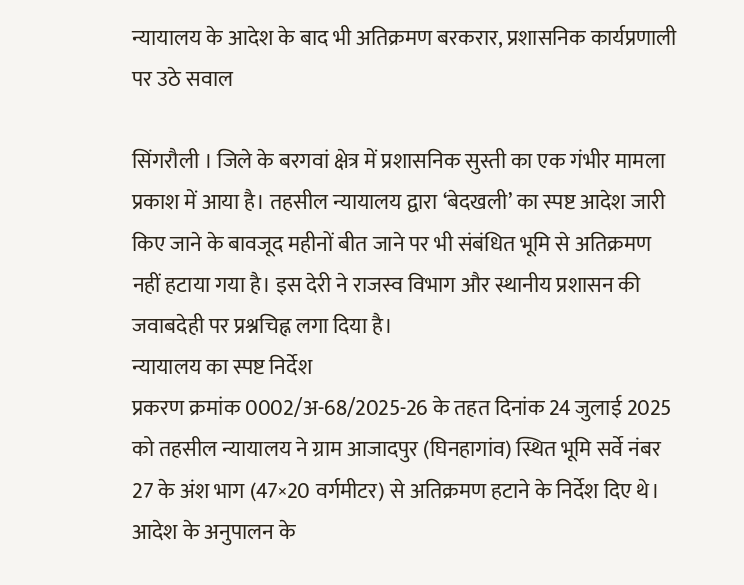न्यायालय के आदेश के बाद भी अतिक्रमण बरकरार, प्रशासनिक कार्यप्रणाली पर उठे सवाल

सिंगरौली । जिले के बरगवां क्षेत्र में प्रशासनिक सुस्ती का एक गंभीर मामला प्रकाश में आया है। तहसील न्यायालय द्वारा ‘बेदखली’ का स्पष्ट आदेश जारी किए जाने के बावजूद महीनों बीत जाने पर भी संबंधित भूमि से अतिक्रमण नहीं हटाया गया है। इस देरी ने राजस्व विभाग और स्थानीय प्रशासन की जवाबदेही पर प्रश्नचिह्न लगा दिया है।
न्यायालय का स्पष्ट निर्देश
प्रकरण क्रमांक 0002/अ-68/2025-26 के तहत दिनांक 24 जुलाई 2025 को तहसील न्यायालय ने ग्राम आजादपुर (घिनहागांव) स्थित भूमि सर्वे नंबर 27 के अंश भाग (47×20 वर्गमीटर) से अतिक्रमण हटाने के निर्देश दिए थे। आदेश के अनुपालन के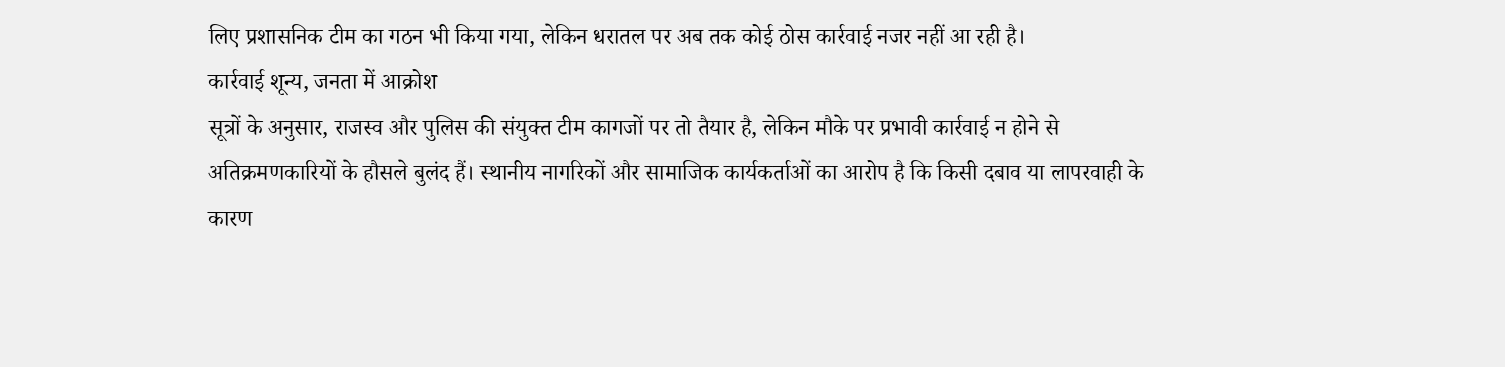लिए प्रशासनिक टीम का गठन भी किया गया, लेकिन धरातल पर अब तक कोई ठोस कार्रवाई नजर नहीं आ रही है।
कार्रवाई शून्य, जनता में आक्रोश
सूत्रों के अनुसार, राजस्व और पुलिस की संयुक्त टीम कागजों पर तो तैयार है, लेकिन मौके पर प्रभावी कार्रवाई न होने से अतिक्रमणकारियों के हौसले बुलंद हैं। स्थानीय नागरिकों और सामाजिक कार्यकर्ताओं का आरोप है कि किसी दबाव या लापरवाही के कारण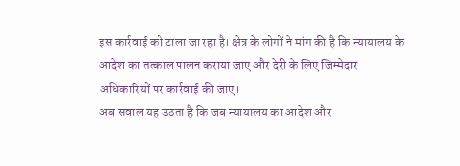इस कार्रवाई को टाला जा रहा है। क्षेत्र के लोगों ने मांग की है कि न्यायालय के आदेश का तत्काल पालन कराया जाए और देरी के लिए जिम्मेदार अधिकारियों पर कार्रवाई की जाए।
अब सवाल यह उठता है कि जब न्यायालय का आदेश और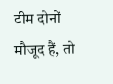टीम दोनों मौजूद हैं, तो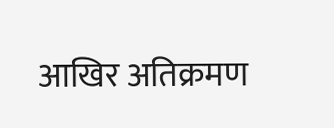आखिर अतिक्रमण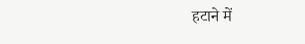हटाने में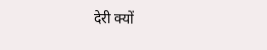देरी क्यों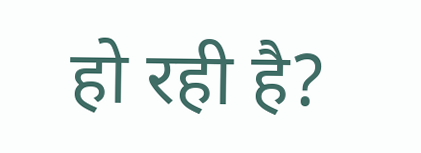हो रही है?